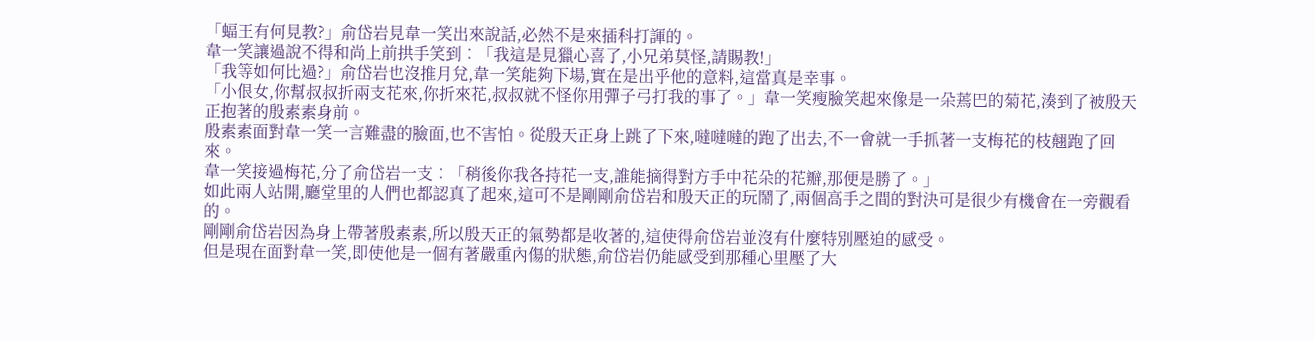「蝠王有何見教?」俞岱岩見韋一笑出來說話,必然不是來插科打諢的。
韋一笑讓過說不得和尚上前拱手笑到︰「我這是見獵心喜了,小兄弟莫怪,請賜教!」
「我等如何比過?」俞岱岩也沒推月兌,韋一笑能夠下場,實在是出乎他的意料,這當真是幸事。
「小佷女,你幫叔叔折兩支花來,你折來花,叔叔就不怪你用彈子弓打我的事了。」韋一笑瘦臉笑起來像是一朵蔫巴的菊花,湊到了被殷天正抱著的殷素素身前。
殷素素面對韋一笑一言難盡的臉面,也不害怕。從殷天正身上跳了下來,噠噠噠的跑了出去,不一會就一手抓著一支梅花的枝翹跑了回來。
韋一笑接過梅花,分了俞岱岩一支︰「稍後你我各持花一支,誰能摘得對方手中花朵的花瓣,那便是勝了。」
如此兩人站開,廳堂里的人們也都認真了起來,這可不是剛剛俞岱岩和殷天正的玩鬧了,兩個高手之間的對決可是很少有機會在一旁觀看的。
剛剛俞岱岩因為身上帶著殷素素,所以殷天正的氣勢都是收著的,這使得俞岱岩並沒有什麼特別壓迫的感受。
但是現在面對韋一笑,即使他是一個有著嚴重內傷的狀態,俞岱岩仍能感受到那種心里壓了大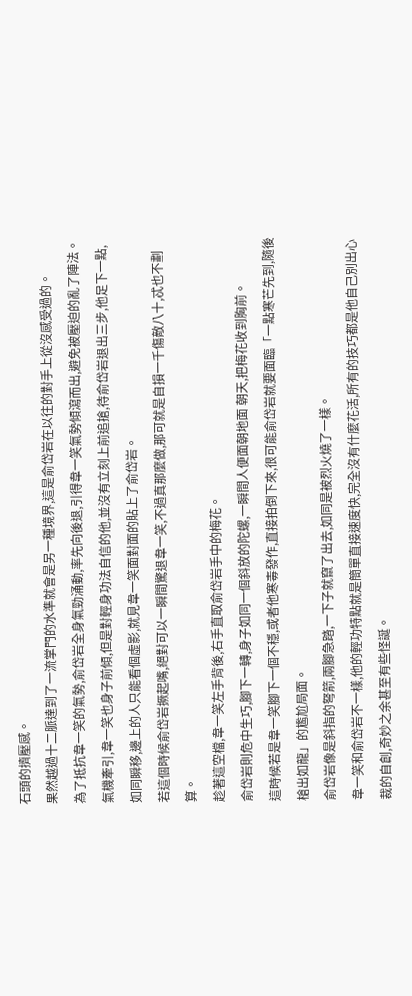石頭的擠壓感。
果然越過十二脈達到了一流掌門的水準就會是另一種境界,這是俞岱岩在以往的對手上從沒感受過的。
為了抵抗韋一笑的氣勢,俞岱岩全身氣勁涌動,率先向後退,引得韋一笑氣勢傾瀉而出,避免被壓迫的亂了陣法。
氣機牽引,韋一笑也身子前傾,但是對輕身功法自信的他,並沒有立刻上前追搶,待俞岱岩退出三步,他足下一點,如同瞬移,邊上的人只能看個虛影,就見韋一笑面對面的貼上了俞岱岩。
若這個時候俞岱岩撅起嘴,絕對可以一瞬間驚退韋一笑,不過真那麼做,那可就是自損一千傷敵八十,忒也不劃算。
趁著這空檔,韋一笑左手背後,右手直取俞岱岩手中的梅花。
俞岱岩則危中生巧,腳下一轉,身子如同一個斜放的陀螺,一瞬間人便面朝地面 朝天,把梅花收到胸前。
這時候若是韋一笑腳下一個不穩,或者他寒毒發作,直接拍倒下來,很可能俞岱岩就要面臨「一點寒芒先到,隨後槍出如龍」的尷尬局面。
俞岱岩像是斜指的弩箭,兩腳急踏,一下子就竄了出去,如同是被烈火燒了一樣。
韋一笑和俞岱岩不一樣,他的輕功特點就是簡單直接速度快,完全沒有什麼花活,所有的技巧都是他自己別出心裁的自創,奇妙之余甚至有些怪誕。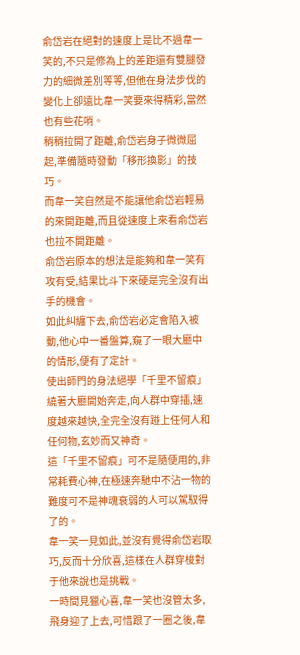俞岱岩在絕對的速度上是比不過韋一笑的,不只是修為上的差距還有雙腿發力的細微差別等等,但他在身法步伐的變化上卻遠比韋一笑要來得精彩,當然也有些花哨。
稍稍拉開了距離,俞岱岩身子微微屈起,準備隨時發動「移形換影」的技巧。
而韋一笑自然是不能讓他俞岱岩輕易的來開距離,而且從速度上來看俞岱岩也拉不開距離。
俞岱岩原本的想法是能夠和韋一笑有攻有受,結果比斗下來硬是完全沒有出手的機會。
如此糾纏下去,俞岱岩必定會陷入被動,他心中一番盤算,窺了一眼大廳中的情形,便有了定計。
使出師門的身法絕學「千里不留痕」繞著大廳開始奔走,向人群中穿插,速度越來越快,全完全沒有踫上任何人和任何物,玄妙而又神奇。
這「千里不留痕」可不是隨便用的,非常耗費心神,在極速奔馳中不沾一物的難度可不是神魂衰弱的人可以駕馭得了的。
韋一笑一見如此,並沒有覺得俞岱岩取巧,反而十分欣喜,這樣在人群穿梭對于他來說也是挑戰。
一時間見獵心喜,韋一笑也沒管太多,飛身迎了上去,可惜跟了一圈之後,韋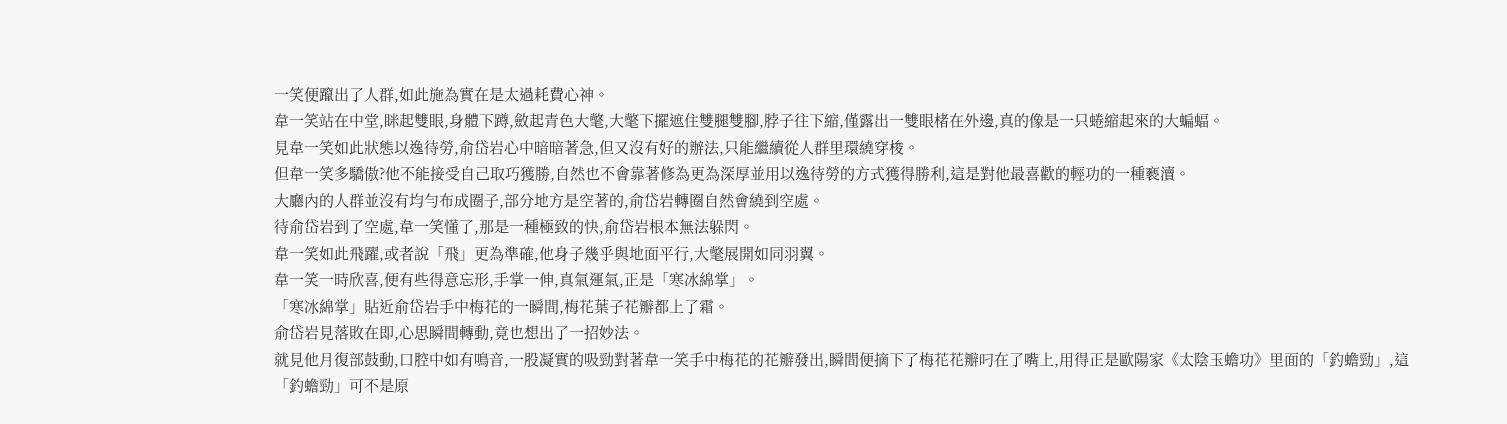一笑便躥出了人群,如此施為實在是太過耗費心神。
韋一笑站在中堂,眯起雙眼,身體下蹲,斂起青色大氅,大氅下擺遮住雙腿雙腳,脖子往下縮,僅露出一雙眼楮在外邊,真的像是一只蜷縮起來的大蝙蝠。
見韋一笑如此狀態以逸待勞,俞岱岩心中暗暗著急,但又沒有好的辦法,只能繼續從人群里環繞穿梭。
但韋一笑多驕傲?他不能接受自己取巧獲勝,自然也不會靠著修為更為深厚並用以逸待勞的方式獲得勝利,這是對他最喜歡的輕功的一種褻瀆。
大廳內的人群並沒有均勻布成圈子,部分地方是空著的,俞岱岩轉圈自然會繞到空處。
待俞岱岩到了空處,韋一笑懂了,那是一種極致的快,俞岱岩根本無法躲閃。
韋一笑如此飛躍,或者說「飛」更為準確,他身子幾乎與地面平行,大氅展開如同羽翼。
韋一笑一時欣喜,便有些得意忘形,手掌一伸,真氣運氣,正是「寒冰綿掌」。
「寒冰綿掌」貼近俞岱岩手中梅花的一瞬間,梅花葉子花瓣都上了霜。
俞岱岩見落敗在即,心思瞬間轉動,竟也想出了一招妙法。
就見他月復部鼓動,口腔中如有鳴音,一股凝實的吸勁對著韋一笑手中梅花的花瓣發出,瞬間便摘下了梅花花瓣叼在了嘴上,用得正是歐陽家《太陰玉蟾功》里面的「釣蟾勁」,這「釣蟾勁」可不是原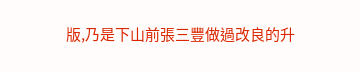版,乃是下山前張三豐做過改良的升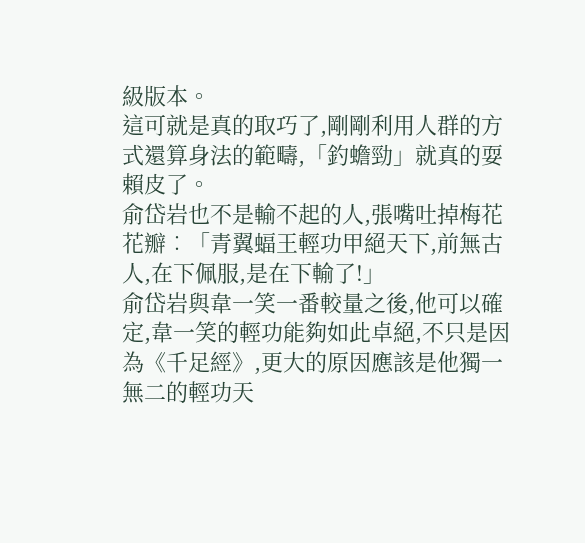級版本。
這可就是真的取巧了,剛剛利用人群的方式還算身法的範疇,「釣蟾勁」就真的耍賴皮了。
俞岱岩也不是輸不起的人,張嘴吐掉梅花花瓣︰「青翼蝠王輕功甲絕天下,前無古人,在下佩服,是在下輸了!」
俞岱岩與韋一笑一番較量之後,他可以確定,韋一笑的輕功能夠如此卓絕,不只是因為《千足經》,更大的原因應該是他獨一無二的輕功天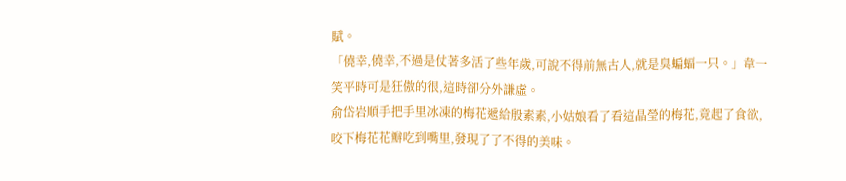賦。
「僥幸,僥幸,不過是仗著多活了些年歲,可說不得前無古人,就是臭蝙蝠一只。」韋一笑平時可是狂傲的很,這時卻分外謙虛。
俞岱岩順手把手里冰凍的梅花遞給殷素素,小姑娘看了看這晶瑩的梅花,竟起了食欲,咬下梅花花瓣吃到嘴里,發現了了不得的美味。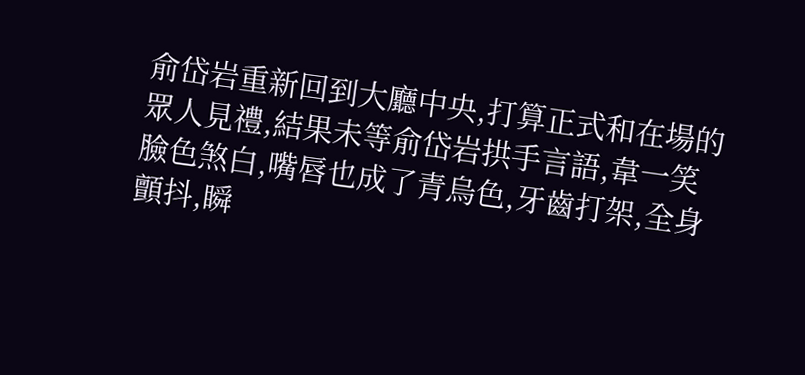俞岱岩重新回到大廳中央,打算正式和在場的眾人見禮,結果未等俞岱岩拱手言語,韋一笑臉色煞白,嘴唇也成了青烏色,牙齒打架,全身顫抖,瞬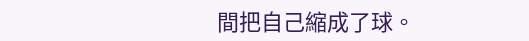間把自己縮成了球。